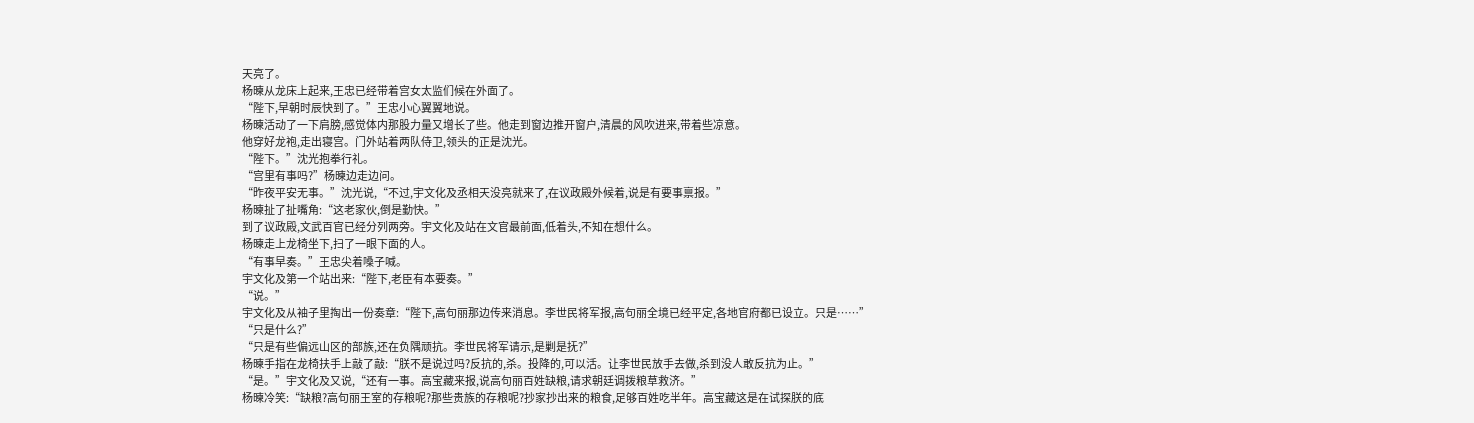天亮了。
杨暕从龙床上起来,王忠已经带着宫女太监们候在外面了。
“陛下,早朝时辰快到了。”王忠小心翼翼地说。
杨暕活动了一下肩膀,感觉体内那股力量又增长了些。他走到窗边推开窗户,清晨的风吹进来,带着些凉意。
他穿好龙袍,走出寝宫。门外站着两队侍卫,领头的正是沈光。
“陛下。”沈光抱拳行礼。
“宫里有事吗?”杨暕边走边问。
“昨夜平安无事。”沈光说,“不过,宇文化及丞相天没亮就来了,在议政殿外候着,说是有要事禀报。”
杨暕扯了扯嘴角:“这老家伙,倒是勤快。”
到了议政殿,文武百官已经分列两旁。宇文化及站在文官最前面,低着头,不知在想什么。
杨暕走上龙椅坐下,扫了一眼下面的人。
“有事早奏。”王忠尖着嗓子喊。
宇文化及第一个站出来:“陛下,老臣有本要奏。”
“说。”
宇文化及从袖子里掏出一份奏章:“陛下,高句丽那边传来消息。李世民将军报,高句丽全境已经平定,各地官府都已设立。只是……”
“只是什么?”
“只是有些偏远山区的部族,还在负隅顽抗。李世民将军请示,是剿是抚?”
杨暕手指在龙椅扶手上敲了敲:“朕不是说过吗?反抗的,杀。投降的,可以活。让李世民放手去做,杀到没人敢反抗为止。”
“是。”宇文化及又说,“还有一事。高宝藏来报,说高句丽百姓缺粮,请求朝廷调拨粮草救济。”
杨暕冷笑:“缺粮?高句丽王室的存粮呢?那些贵族的存粮呢?抄家抄出来的粮食,足够百姓吃半年。高宝藏这是在试探朕的底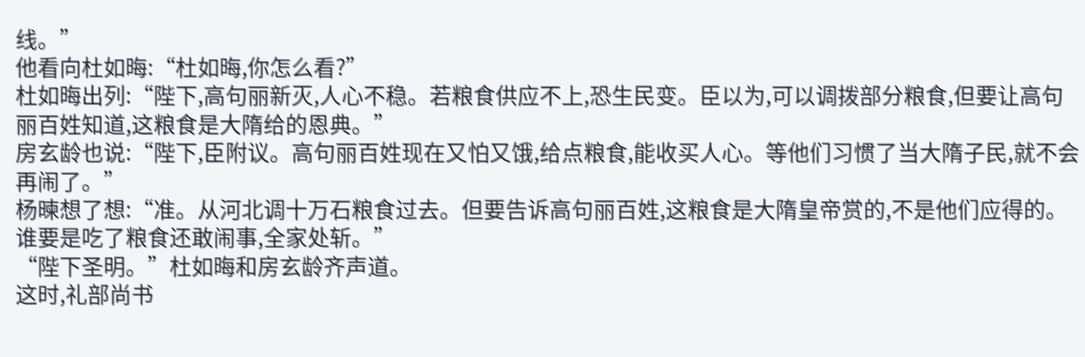线。”
他看向杜如晦:“杜如晦,你怎么看?”
杜如晦出列:“陛下,高句丽新灭,人心不稳。若粮食供应不上,恐生民变。臣以为,可以调拨部分粮食,但要让高句丽百姓知道,这粮食是大隋给的恩典。”
房玄龄也说:“陛下,臣附议。高句丽百姓现在又怕又饿,给点粮食,能收买人心。等他们习惯了当大隋子民,就不会再闹了。”
杨暕想了想:“准。从河北调十万石粮食过去。但要告诉高句丽百姓,这粮食是大隋皇帝赏的,不是他们应得的。谁要是吃了粮食还敢闹事,全家处斩。”
“陛下圣明。”杜如晦和房玄龄齐声道。
这时,礼部尚书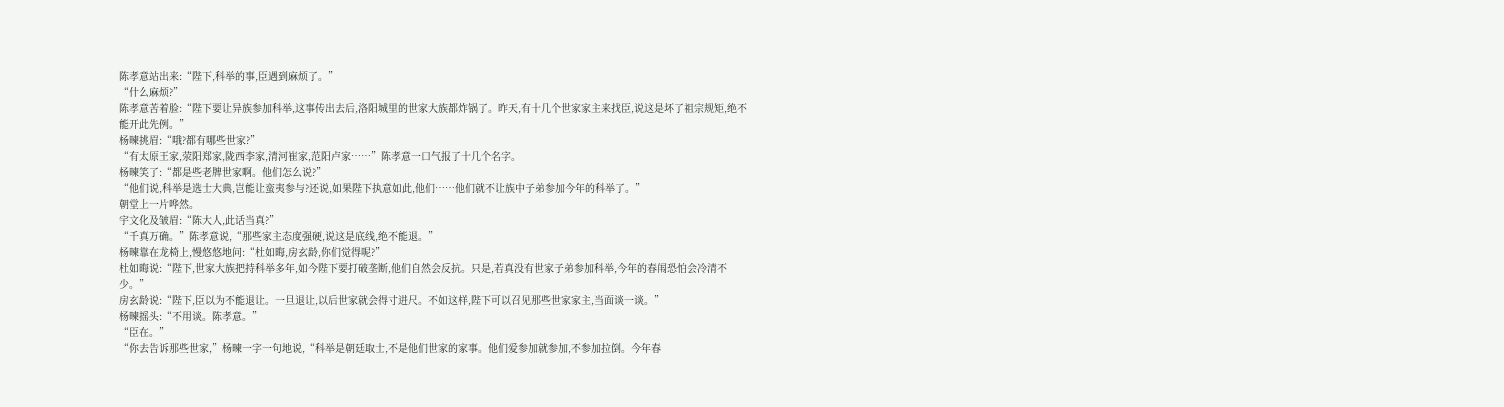陈孝意站出来:“陛下,科举的事,臣遇到麻烦了。”
“什么麻烦?”
陈孝意苦着脸:“陛下要让异族参加科举,这事传出去后,洛阳城里的世家大族都炸锅了。昨天,有十几个世家家主来找臣,说这是坏了祖宗规矩,绝不能开此先例。”
杨暕挑眉:“哦?都有哪些世家?”
“有太原王家,荥阳郑家,陇西李家,清河崔家,范阳卢家……”陈孝意一口气报了十几个名字。
杨暕笑了:“都是些老牌世家啊。他们怎么说?”
“他们说,科举是选士大典,岂能让蛮夷参与?还说,如果陛下执意如此,他们……他们就不让族中子弟参加今年的科举了。”
朝堂上一片哗然。
宇文化及皱眉:“陈大人,此话当真?”
“千真万确。”陈孝意说,“那些家主态度强硬,说这是底线,绝不能退。”
杨暕靠在龙椅上,慢悠悠地问:“杜如晦,房玄龄,你们觉得呢?”
杜如晦说:“陛下,世家大族把持科举多年,如今陛下要打破垄断,他们自然会反抗。只是,若真没有世家子弟参加科举,今年的春闱恐怕会冷清不少。”
房玄龄说:“陛下,臣以为不能退让。一旦退让,以后世家就会得寸进尺。不如这样,陛下可以召见那些世家家主,当面谈一谈。”
杨暕摇头:“不用谈。陈孝意。”
“臣在。”
“你去告诉那些世家,”杨暕一字一句地说,“科举是朝廷取士,不是他们世家的家事。他们爱参加就参加,不参加拉倒。今年春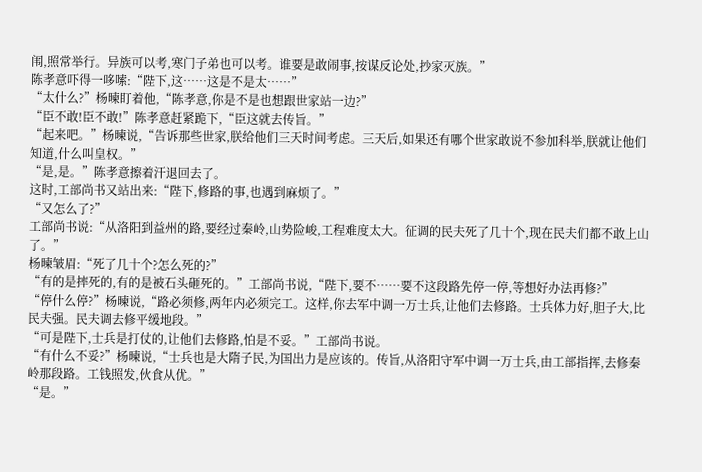闱,照常举行。异族可以考,寒门子弟也可以考。谁要是敢闹事,按谋反论处,抄家灭族。”
陈孝意吓得一哆嗦:“陛下,这……这是不是太……”
“太什么?”杨暕盯着他,“陈孝意,你是不是也想跟世家站一边?”
“臣不敢!臣不敢!”陈孝意赶紧跪下,“臣这就去传旨。”
“起来吧。”杨暕说,“告诉那些世家,朕给他们三天时间考虑。三天后,如果还有哪个世家敢说不参加科举,朕就让他们知道,什么叫皇权。”
“是,是。”陈孝意擦着汗退回去了。
这时,工部尚书又站出来:“陛下,修路的事,也遇到麻烦了。”
“又怎么了?”
工部尚书说:“从洛阳到益州的路,要经过秦岭,山势险峻,工程难度太大。征调的民夫死了几十个,现在民夫们都不敢上山了。”
杨暕皱眉:“死了几十个?怎么死的?”
“有的是摔死的,有的是被石头砸死的。”工部尚书说,“陛下,要不……要不这段路先停一停,等想好办法再修?”
“停什么停?”杨暕说,“路必须修,两年内必须完工。这样,你去军中调一万士兵,让他们去修路。士兵体力好,胆子大,比民夫强。民夫调去修平缓地段。”
“可是陛下,士兵是打仗的,让他们去修路,怕是不妥。”工部尚书说。
“有什么不妥?”杨暕说,“士兵也是大隋子民,为国出力是应该的。传旨,从洛阳守军中调一万士兵,由工部指挥,去修秦岭那段路。工钱照发,伙食从优。”
“是。”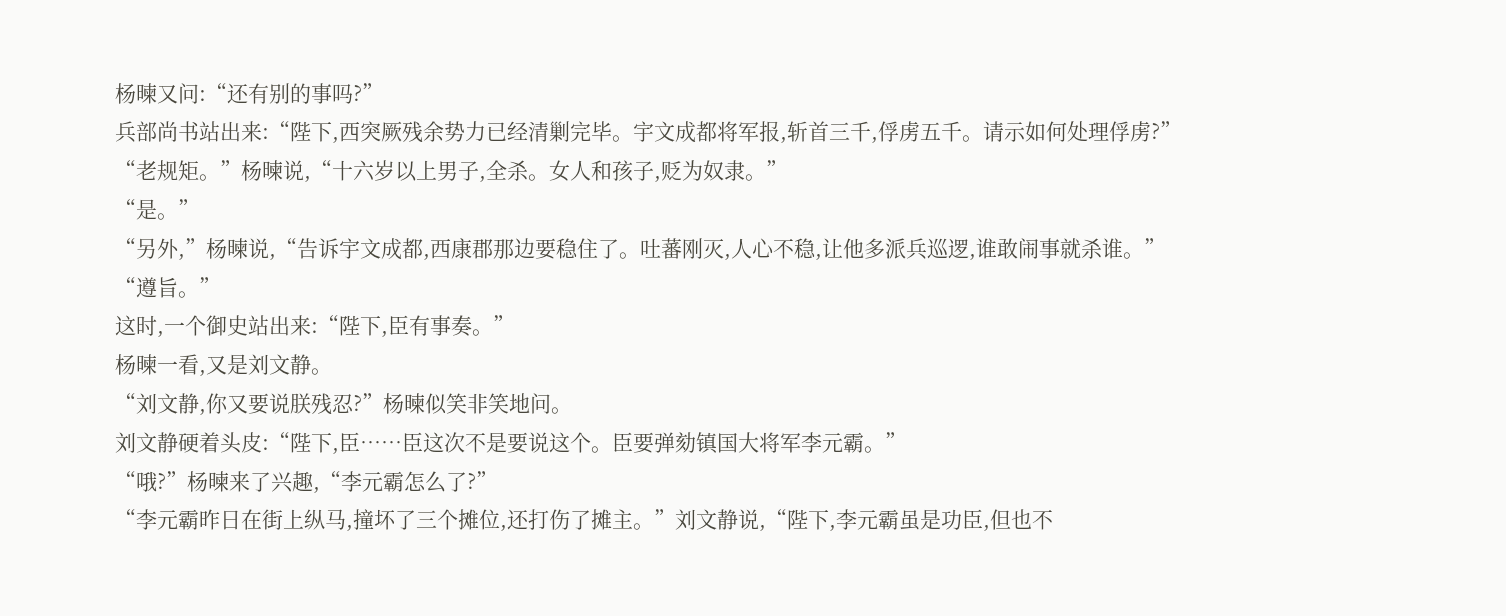杨暕又问:“还有别的事吗?”
兵部尚书站出来:“陛下,西突厥残余势力已经清剿完毕。宇文成都将军报,斩首三千,俘虏五千。请示如何处理俘虏?”
“老规矩。”杨暕说,“十六岁以上男子,全杀。女人和孩子,贬为奴隶。”
“是。”
“另外,”杨暕说,“告诉宇文成都,西康郡那边要稳住了。吐蕃刚灭,人心不稳,让他多派兵巡逻,谁敢闹事就杀谁。”
“遵旨。”
这时,一个御史站出来:“陛下,臣有事奏。”
杨暕一看,又是刘文静。
“刘文静,你又要说朕残忍?”杨暕似笑非笑地问。
刘文静硬着头皮:“陛下,臣……臣这次不是要说这个。臣要弹劾镇国大将军李元霸。”
“哦?”杨暕来了兴趣,“李元霸怎么了?”
“李元霸昨日在街上纵马,撞坏了三个摊位,还打伤了摊主。”刘文静说,“陛下,李元霸虽是功臣,但也不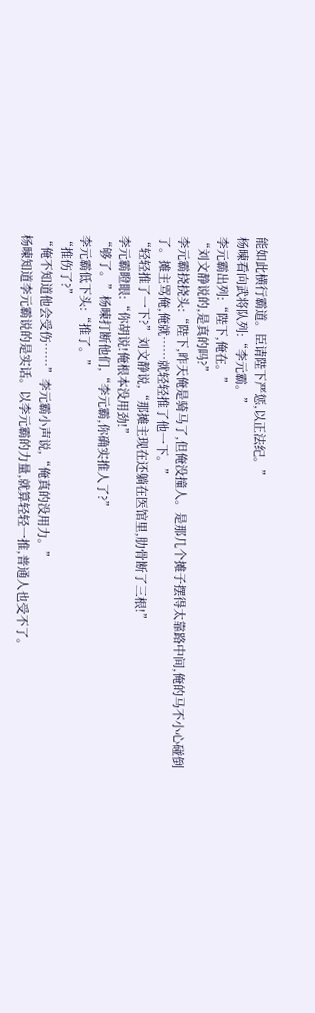能如此横行霸道。臣请陛下严惩,以正法纪。”
杨暕看向武将队列:“李元霸。”
李元霸出列:“陛下,俺在。”
“刘文静说的,是真的吗?”
李元霸挠挠头:“陛下,昨天俺是骑马了,但俺没撞人。是那几个摊子摆得太靠路中间,俺的马不小心碰倒了。摊主骂俺,俺就……就轻轻推了他一下。”
“轻轻推了一下?”刘文静说,“那摊主现在还躺在医馆里,肋骨断了三根!”
李元霸瞪眼:“你胡说!俺根本没用劲!”
“够了。”杨暕打断他们,“李元霸,你确实推人了?”
李元霸低下头:“推了。”
“推伤了?”
“俺不知道他会受伤……”李元霸小声说,“俺真的没用力。”
杨暕知道李元霸说的是实话。以李元霸的力量,就算轻轻一推,普通人也受不了。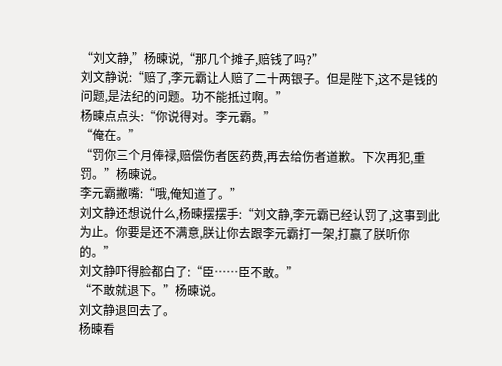“刘文静,”杨暕说,“那几个摊子,赔钱了吗?”
刘文静说:“赔了,李元霸让人赔了二十两银子。但是陛下,这不是钱的问题,是法纪的问题。功不能抵过啊。”
杨暕点点头:“你说得对。李元霸。”
“俺在。”
“罚你三个月俸禄,赔偿伤者医药费,再去给伤者道歉。下次再犯,重罚。”杨暕说。
李元霸撇嘴:“哦,俺知道了。”
刘文静还想说什么,杨暕摆摆手:“刘文静,李元霸已经认罚了,这事到此为止。你要是还不满意,朕让你去跟李元霸打一架,打赢了朕听你的。”
刘文静吓得脸都白了:“臣……臣不敢。”
“不敢就退下。”杨暕说。
刘文静退回去了。
杨暕看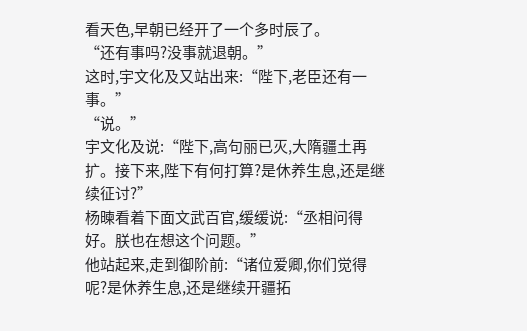看天色,早朝已经开了一个多时辰了。
“还有事吗?没事就退朝。”
这时,宇文化及又站出来:“陛下,老臣还有一事。”
“说。”
宇文化及说:“陛下,高句丽已灭,大隋疆土再扩。接下来,陛下有何打算?是休养生息,还是继续征讨?”
杨暕看着下面文武百官,缓缓说:“丞相问得好。朕也在想这个问题。”
他站起来,走到御阶前:“诸位爱卿,你们觉得呢?是休养生息,还是继续开疆拓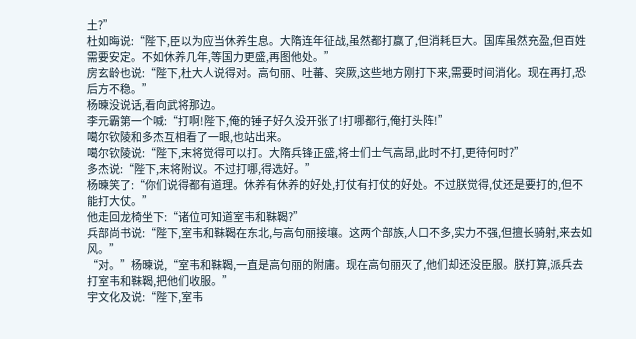土?”
杜如晦说:“陛下,臣以为应当休养生息。大隋连年征战,虽然都打赢了,但消耗巨大。国库虽然充盈,但百姓需要安定。不如休养几年,等国力更盛,再图他处。”
房玄龄也说:“陛下,杜大人说得对。高句丽、吐蕃、突厥,这些地方刚打下来,需要时间消化。现在再打,恐后方不稳。”
杨暕没说话,看向武将那边。
李元霸第一个喊:“打啊!陛下,俺的锤子好久没开张了!打哪都行,俺打头阵!”
噶尔钦陵和多杰互相看了一眼,也站出来。
噶尔钦陵说:“陛下,末将觉得可以打。大隋兵锋正盛,将士们士气高昂,此时不打,更待何时?”
多杰说:“陛下,末将附议。不过打哪,得选好。”
杨暕笑了:“你们说得都有道理。休养有休养的好处,打仗有打仗的好处。不过朕觉得,仗还是要打的,但不能打大仗。”
他走回龙椅坐下:“诸位可知道室韦和靺鞨?”
兵部尚书说:“陛下,室韦和靺鞨在东北,与高句丽接壤。这两个部族,人口不多,实力不强,但擅长骑射,来去如风。”
“对。”杨暕说,“室韦和靺鞨,一直是高句丽的附庸。现在高句丽灭了,他们却还没臣服。朕打算,派兵去打室韦和靺鞨,把他们收服。”
宇文化及说:“陛下,室韦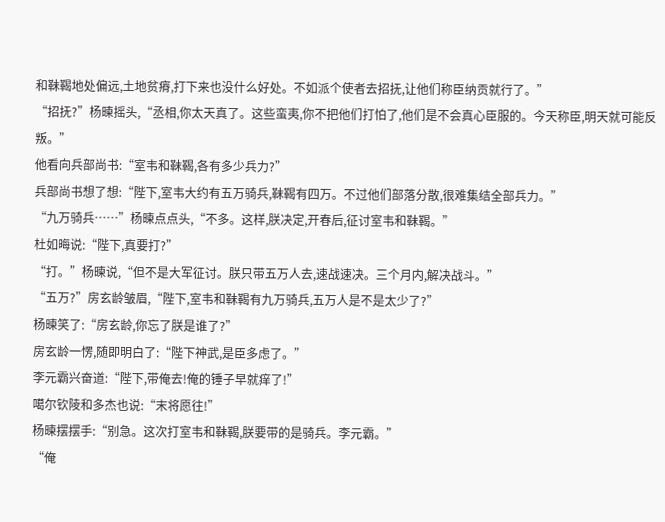和靺鞨地处偏远,土地贫瘠,打下来也没什么好处。不如派个使者去招抚,让他们称臣纳贡就行了。”
“招抚?”杨暕摇头,“丞相,你太天真了。这些蛮夷,你不把他们打怕了,他们是不会真心臣服的。今天称臣,明天就可能反叛。”
他看向兵部尚书:“室韦和靺鞨,各有多少兵力?”
兵部尚书想了想:“陛下,室韦大约有五万骑兵,靺鞨有四万。不过他们部落分散,很难集结全部兵力。”
“九万骑兵……”杨暕点点头,“不多。这样,朕决定,开春后,征讨室韦和靺鞨。”
杜如晦说:“陛下,真要打?”
“打。”杨暕说,“但不是大军征讨。朕只带五万人去,速战速决。三个月内,解决战斗。”
“五万?”房玄龄皱眉,“陛下,室韦和靺鞨有九万骑兵,五万人是不是太少了?”
杨暕笑了:“房玄龄,你忘了朕是谁了?”
房玄龄一愣,随即明白了:“陛下神武,是臣多虑了。”
李元霸兴奋道:“陛下,带俺去!俺的锤子早就痒了!”
噶尔钦陵和多杰也说:“末将愿往!”
杨暕摆摆手:“别急。这次打室韦和靺鞨,朕要带的是骑兵。李元霸。”
“俺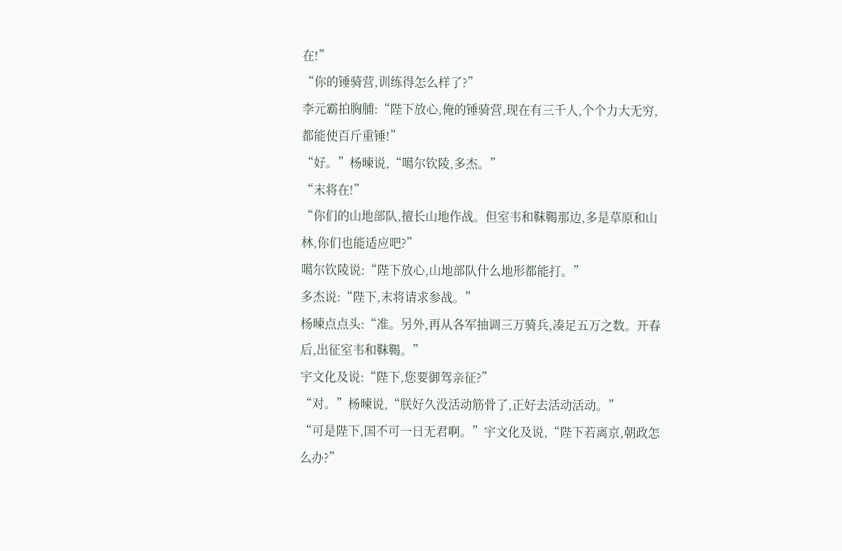在!”
“你的锤骑营,训练得怎么样了?”
李元霸拍胸脯:“陛下放心,俺的锤骑营,现在有三千人,个个力大无穷,都能使百斤重锤!”
“好。”杨暕说,“噶尔钦陵,多杰。”
“末将在!”
“你们的山地部队,擅长山地作战。但室韦和靺鞨那边,多是草原和山林,你们也能适应吧?”
噶尔钦陵说:“陛下放心,山地部队什么地形都能打。”
多杰说:“陛下,末将请求参战。”
杨暕点点头:“准。另外,再从各军抽调三万骑兵,凑足五万之数。开春后,出征室韦和靺鞨。”
宇文化及说:“陛下,您要御驾亲征?”
“对。”杨暕说,“朕好久没活动筋骨了,正好去活动活动。”
“可是陛下,国不可一日无君啊。”宇文化及说,“陛下若离京,朝政怎么办?”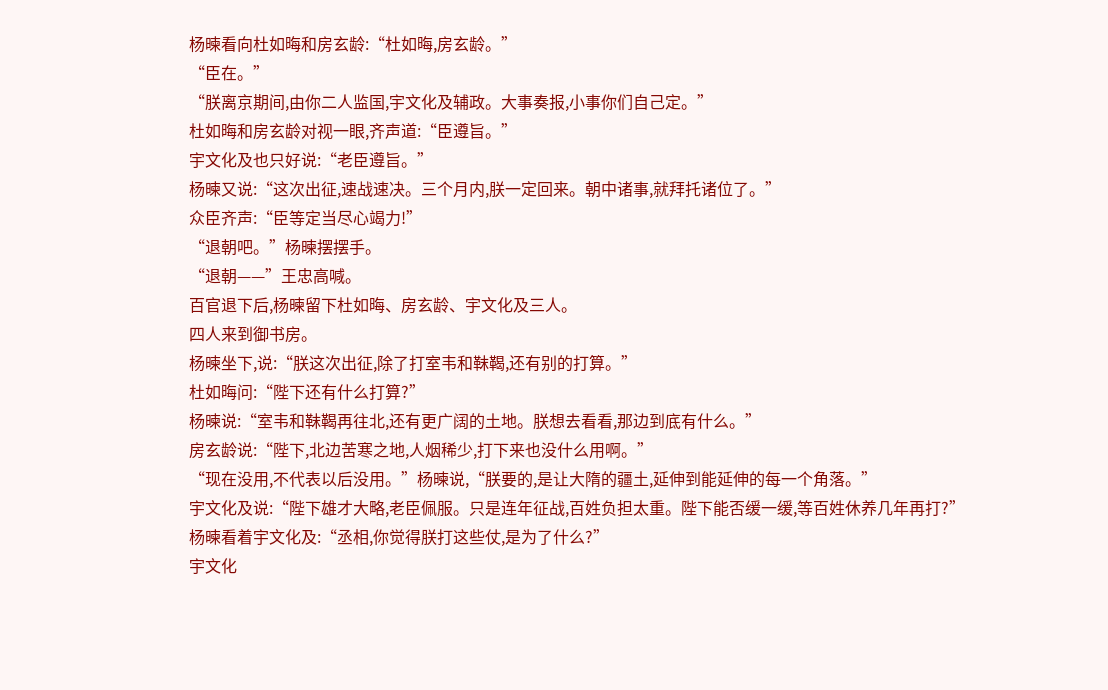杨暕看向杜如晦和房玄龄:“杜如晦,房玄龄。”
“臣在。”
“朕离京期间,由你二人监国,宇文化及辅政。大事奏报,小事你们自己定。”
杜如晦和房玄龄对视一眼,齐声道:“臣遵旨。”
宇文化及也只好说:“老臣遵旨。”
杨暕又说:“这次出征,速战速决。三个月内,朕一定回来。朝中诸事,就拜托诸位了。”
众臣齐声:“臣等定当尽心竭力!”
“退朝吧。”杨暕摆摆手。
“退朝——”王忠高喊。
百官退下后,杨暕留下杜如晦、房玄龄、宇文化及三人。
四人来到御书房。
杨暕坐下,说:“朕这次出征,除了打室韦和靺鞨,还有别的打算。”
杜如晦问:“陛下还有什么打算?”
杨暕说:“室韦和靺鞨再往北,还有更广阔的土地。朕想去看看,那边到底有什么。”
房玄龄说:“陛下,北边苦寒之地,人烟稀少,打下来也没什么用啊。”
“现在没用,不代表以后没用。”杨暕说,“朕要的,是让大隋的疆土,延伸到能延伸的每一个角落。”
宇文化及说:“陛下雄才大略,老臣佩服。只是连年征战,百姓负担太重。陛下能否缓一缓,等百姓休养几年再打?”
杨暕看着宇文化及:“丞相,你觉得朕打这些仗,是为了什么?”
宇文化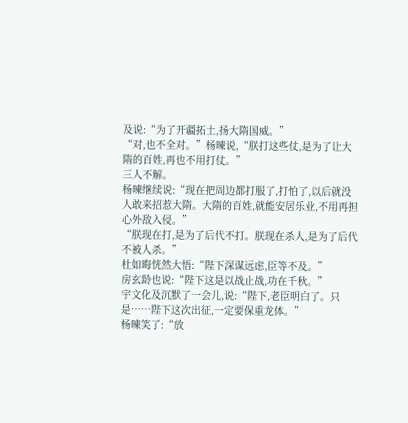及说:“为了开疆拓土,扬大隋国威。”
“对,也不全对。”杨暕说,“朕打这些仗,是为了让大隋的百姓,再也不用打仗。”
三人不解。
杨暕继续说:“现在把周边都打服了,打怕了,以后就没人敢来招惹大隋。大隋的百姓,就能安居乐业,不用再担心外敌入侵。”
“朕现在打,是为了后代不打。朕现在杀人,是为了后代不被人杀。”
杜如晦恍然大悟:“陛下深谋远虑,臣等不及。”
房玄龄也说:“陛下这是以战止战,功在千秋。”
宇文化及沉默了一会儿,说:“陛下,老臣明白了。只是……陛下这次出征,一定要保重龙体。”
杨暕笑了:“放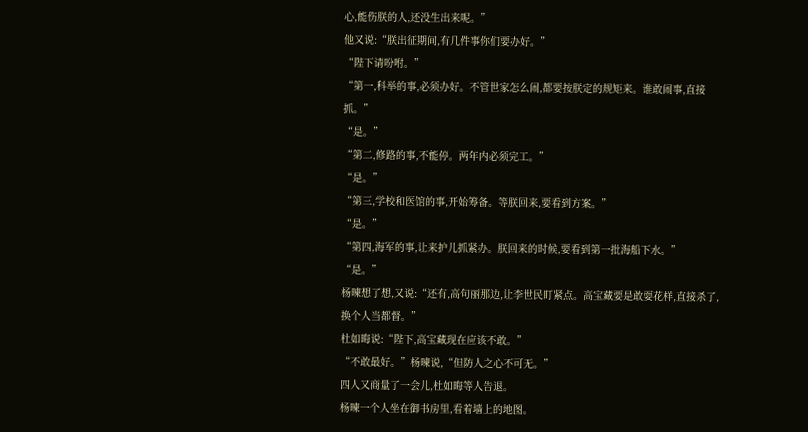心,能伤朕的人,还没生出来呢。”
他又说:“朕出征期间,有几件事你们要办好。”
“陛下请吩咐。”
“第一,科举的事,必须办好。不管世家怎么闹,都要按朕定的规矩来。谁敢闹事,直接抓。”
“是。”
“第二,修路的事,不能停。两年内必须完工。”
“是。”
“第三,学校和医馆的事,开始筹备。等朕回来,要看到方案。”
“是。”
“第四,海军的事,让来护儿抓紧办。朕回来的时候,要看到第一批海船下水。”
“是。”
杨暕想了想,又说:“还有,高句丽那边,让李世民盯紧点。高宝藏要是敢耍花样,直接杀了,换个人当都督。”
杜如晦说:“陛下,高宝藏现在应该不敢。”
“不敢最好。”杨暕说,“但防人之心不可无。”
四人又商量了一会儿,杜如晦等人告退。
杨暕一个人坐在御书房里,看着墙上的地图。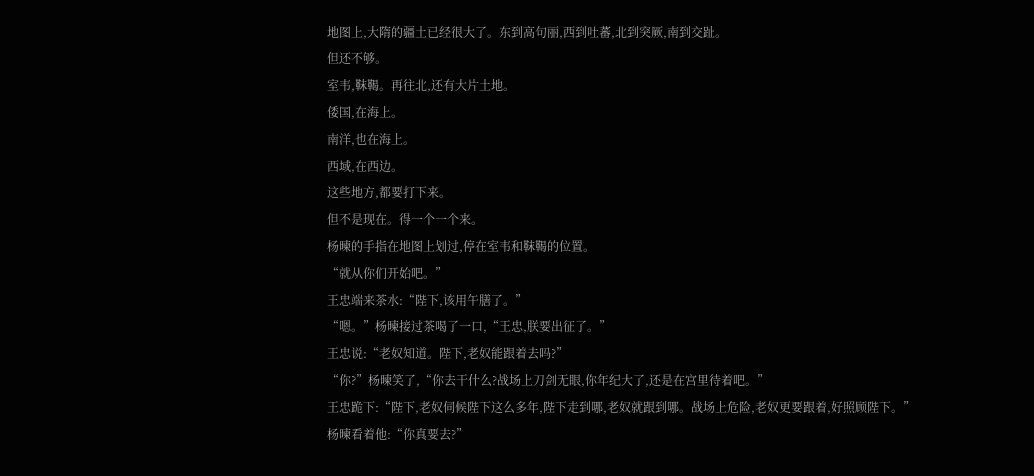地图上,大隋的疆土已经很大了。东到高句丽,西到吐蕃,北到突厥,南到交趾。
但还不够。
室韦,靺鞨。再往北,还有大片土地。
倭国,在海上。
南洋,也在海上。
西域,在西边。
这些地方,都要打下来。
但不是现在。得一个一个来。
杨暕的手指在地图上划过,停在室韦和靺鞨的位置。
“就从你们开始吧。”
王忠端来茶水:“陛下,该用午膳了。”
“嗯。”杨暕接过茶喝了一口,“王忠,朕要出征了。”
王忠说:“老奴知道。陛下,老奴能跟着去吗?”
“你?”杨暕笑了,“你去干什么?战场上刀剑无眼,你年纪大了,还是在宫里待着吧。”
王忠跪下:“陛下,老奴伺候陛下这么多年,陛下走到哪,老奴就跟到哪。战场上危险,老奴更要跟着,好照顾陛下。”
杨暕看着他:“你真要去?”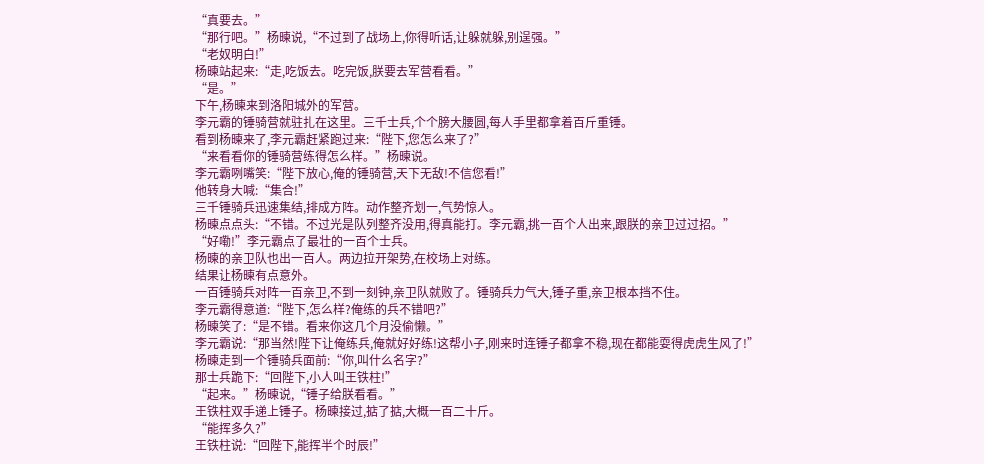“真要去。”
“那行吧。”杨暕说,“不过到了战场上,你得听话,让躲就躲,别逞强。”
“老奴明白!”
杨暕站起来:“走,吃饭去。吃完饭,朕要去军营看看。”
“是。”
下午,杨暕来到洛阳城外的军营。
李元霸的锤骑营就驻扎在这里。三千士兵,个个膀大腰圆,每人手里都拿着百斤重锤。
看到杨暕来了,李元霸赶紧跑过来:“陛下,您怎么来了?”
“来看看你的锤骑营练得怎么样。”杨暕说。
李元霸咧嘴笑:“陛下放心,俺的锤骑营,天下无敌!不信您看!”
他转身大喊:“集合!”
三千锤骑兵迅速集结,排成方阵。动作整齐划一,气势惊人。
杨暕点点头:“不错。不过光是队列整齐没用,得真能打。李元霸,挑一百个人出来,跟朕的亲卫过过招。”
“好嘞!”李元霸点了最壮的一百个士兵。
杨暕的亲卫队也出一百人。两边拉开架势,在校场上对练。
结果让杨暕有点意外。
一百锤骑兵对阵一百亲卫,不到一刻钟,亲卫队就败了。锤骑兵力气大,锤子重,亲卫根本挡不住。
李元霸得意道:“陛下,怎么样?俺练的兵不错吧?”
杨暕笑了:“是不错。看来你这几个月没偷懒。”
李元霸说:“那当然!陛下让俺练兵,俺就好好练!这帮小子,刚来时连锤子都拿不稳,现在都能耍得虎虎生风了!”
杨暕走到一个锤骑兵面前:“你,叫什么名字?”
那士兵跪下:“回陛下,小人叫王铁柱!”
“起来。”杨暕说,“锤子给朕看看。”
王铁柱双手递上锤子。杨暕接过,掂了掂,大概一百二十斤。
“能挥多久?”
王铁柱说:“回陛下,能挥半个时辰!”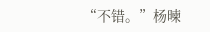“不错。”杨暕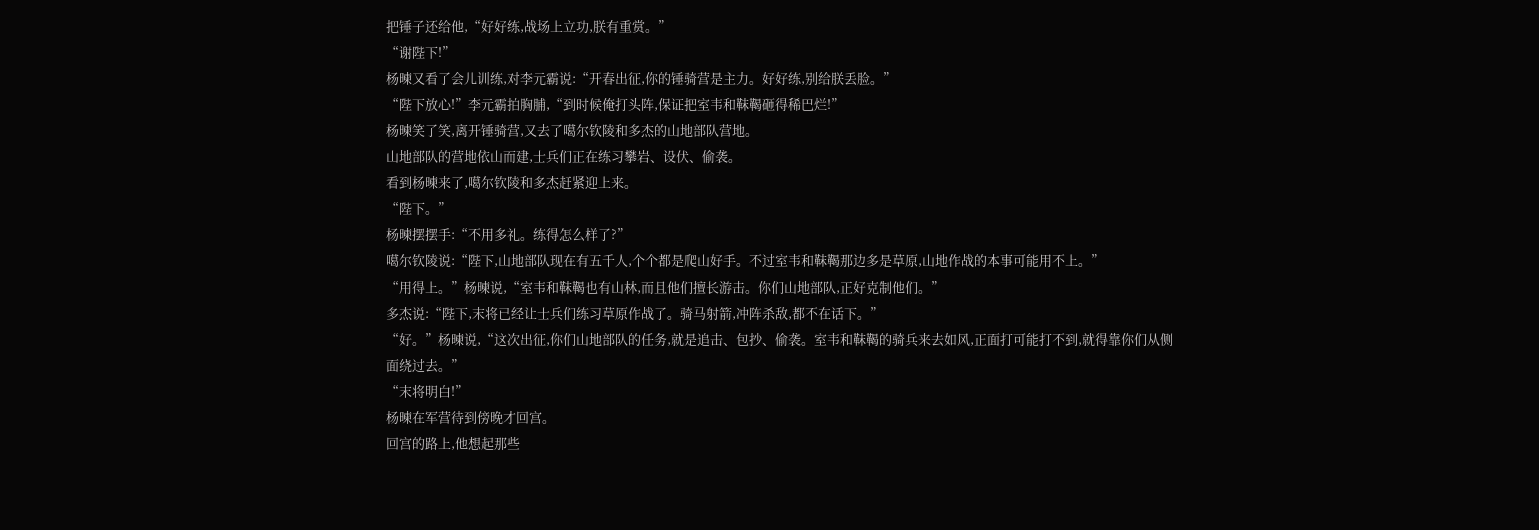把锤子还给他,“好好练,战场上立功,朕有重赏。”
“谢陛下!”
杨暕又看了会儿训练,对李元霸说:“开春出征,你的锤骑营是主力。好好练,别给朕丢脸。”
“陛下放心!”李元霸拍胸脯,“到时候俺打头阵,保证把室韦和靺鞨砸得稀巴烂!”
杨暕笑了笑,离开锤骑营,又去了噶尔钦陵和多杰的山地部队营地。
山地部队的营地依山而建,士兵们正在练习攀岩、设伏、偷袭。
看到杨暕来了,噶尔钦陵和多杰赶紧迎上来。
“陛下。”
杨暕摆摆手:“不用多礼。练得怎么样了?”
噶尔钦陵说:“陛下,山地部队现在有五千人,个个都是爬山好手。不过室韦和靺鞨那边多是草原,山地作战的本事可能用不上。”
“用得上。”杨暕说,“室韦和靺鞨也有山林,而且他们擅长游击。你们山地部队,正好克制他们。”
多杰说:“陛下,末将已经让士兵们练习草原作战了。骑马射箭,冲阵杀敌,都不在话下。”
“好。”杨暕说,“这次出征,你们山地部队的任务,就是追击、包抄、偷袭。室韦和靺鞨的骑兵来去如风,正面打可能打不到,就得靠你们从侧面绕过去。”
“末将明白!”
杨暕在军营待到傍晚才回宫。
回宫的路上,他想起那些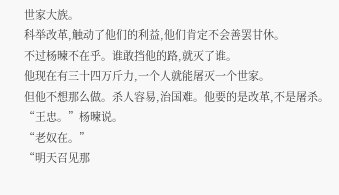世家大族。
科举改革,触动了他们的利益,他们肯定不会善罢甘休。
不过杨暕不在乎。谁敢挡他的路,就灭了谁。
他现在有三十四万斤力,一个人就能屠灭一个世家。
但他不想那么做。杀人容易,治国难。他要的是改革,不是屠杀。
“王忠。”杨暕说。
“老奴在。”
“明天召见那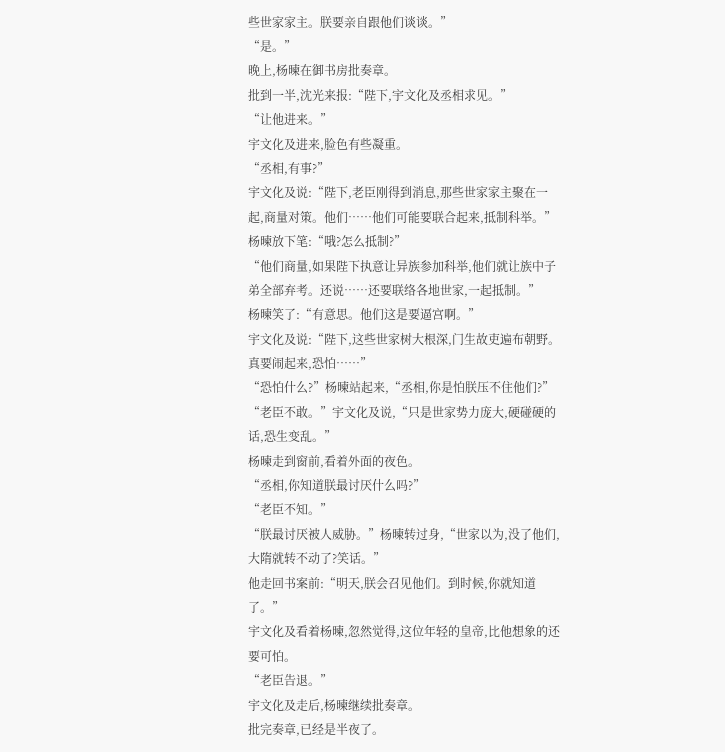些世家家主。朕要亲自跟他们谈谈。”
“是。”
晚上,杨暕在御书房批奏章。
批到一半,沈光来报:“陛下,宇文化及丞相求见。”
“让他进来。”
宇文化及进来,脸色有些凝重。
“丞相,有事?”
宇文化及说:“陛下,老臣刚得到消息,那些世家家主聚在一起,商量对策。他们……他们可能要联合起来,抵制科举。”
杨暕放下笔:“哦?怎么抵制?”
“他们商量,如果陛下执意让异族参加科举,他们就让族中子弟全部弃考。还说……还要联络各地世家,一起抵制。”
杨暕笑了:“有意思。他们这是要逼宫啊。”
宇文化及说:“陛下,这些世家树大根深,门生故吏遍布朝野。真要闹起来,恐怕……”
“恐怕什么?”杨暕站起来,“丞相,你是怕朕压不住他们?”
“老臣不敢。”宇文化及说,“只是世家势力庞大,硬碰硬的话,恐生变乱。”
杨暕走到窗前,看着外面的夜色。
“丞相,你知道朕最讨厌什么吗?”
“老臣不知。”
“朕最讨厌被人威胁。”杨暕转过身,“世家以为,没了他们,大隋就转不动了?笑话。”
他走回书案前:“明天,朕会召见他们。到时候,你就知道了。”
宇文化及看着杨暕,忽然觉得,这位年轻的皇帝,比他想象的还要可怕。
“老臣告退。”
宇文化及走后,杨暕继续批奏章。
批完奏章,已经是半夜了。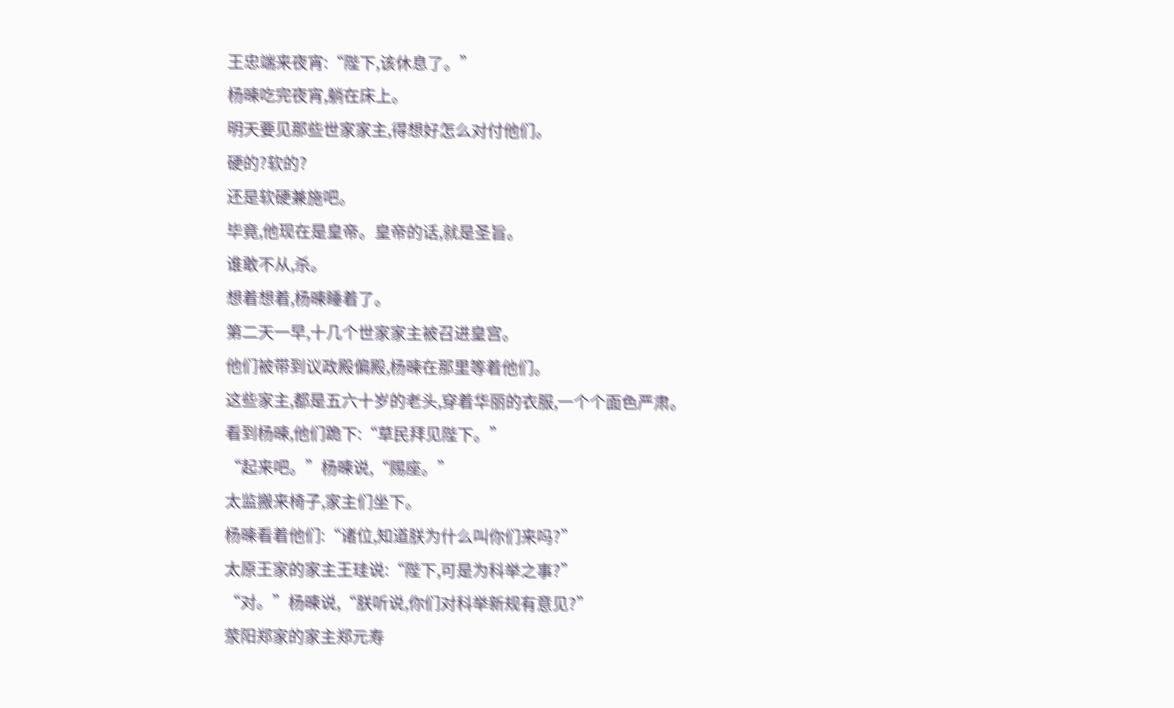王忠端来夜宵:“陛下,该休息了。”
杨暕吃完夜宵,躺在床上。
明天要见那些世家家主,得想好怎么对付他们。
硬的?软的?
还是软硬兼施吧。
毕竟,他现在是皇帝。皇帝的话,就是圣旨。
谁敢不从,杀。
想着想着,杨暕睡着了。
第二天一早,十几个世家家主被召进皇宫。
他们被带到议政殿偏殿,杨暕在那里等着他们。
这些家主,都是五六十岁的老头,穿着华丽的衣服,一个个面色严肃。
看到杨暕,他们跪下:“草民拜见陛下。”
“起来吧。”杨暕说,“赐座。”
太监搬来椅子,家主们坐下。
杨暕看着他们:“诸位,知道朕为什么叫你们来吗?”
太原王家的家主王珪说:“陛下,可是为科举之事?”
“对。”杨暕说,“朕听说,你们对科举新规有意见?”
荥阳郑家的家主郑元寿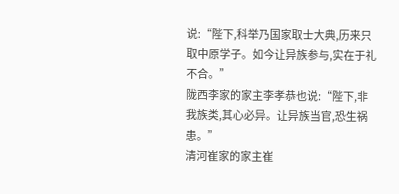说:“陛下,科举乃国家取士大典,历来只取中原学子。如今让异族参与,实在于礼不合。”
陇西李家的家主李孝恭也说:“陛下,非我族类,其心必异。让异族当官,恐生祸患。”
清河崔家的家主崔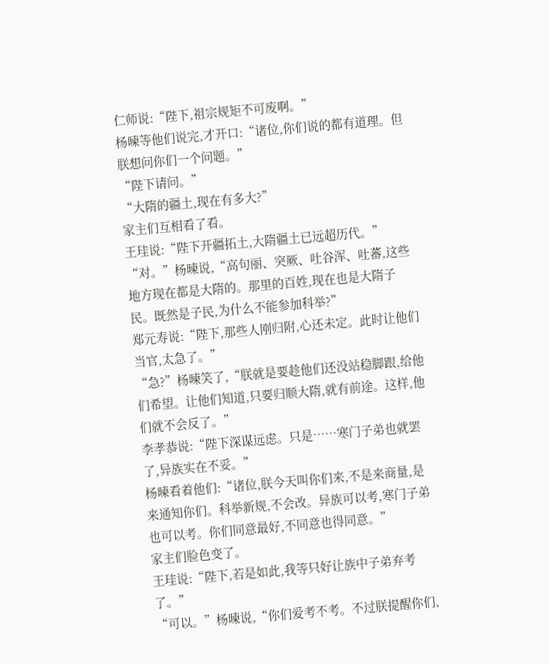仁师说:“陛下,祖宗规矩不可废啊。”
杨暕等他们说完,才开口:“诸位,你们说的都有道理。但朕想问你们一个问题。”
“陛下请问。”
“大隋的疆土,现在有多大?”
家主们互相看了看。
王珪说:“陛下开疆拓土,大隋疆土已远超历代。”
“对。”杨暕说,“高句丽、突厥、吐谷浑、吐蕃,这些地方现在都是大隋的。那里的百姓,现在也是大隋子民。既然是子民,为什么不能参加科举?”
郑元寿说:“陛下,那些人刚归附,心还未定。此时让他们当官,太急了。”
“急?”杨暕笑了,“朕就是要趁他们还没站稳脚跟,给他们希望。让他们知道,只要归顺大隋,就有前途。这样,他们就不会反了。”
李孝恭说:“陛下深谋远虑。只是……寒门子弟也就罢了,异族实在不妥。”
杨暕看着他们:“诸位,朕今天叫你们来,不是来商量,是来通知你们。科举新规,不会改。异族可以考,寒门子弟也可以考。你们同意最好,不同意也得同意。”
家主们脸色变了。
王珪说:“陛下,若是如此,我等只好让族中子弟弃考了。”
“可以。”杨暕说,“你们爱考不考。不过朕提醒你们,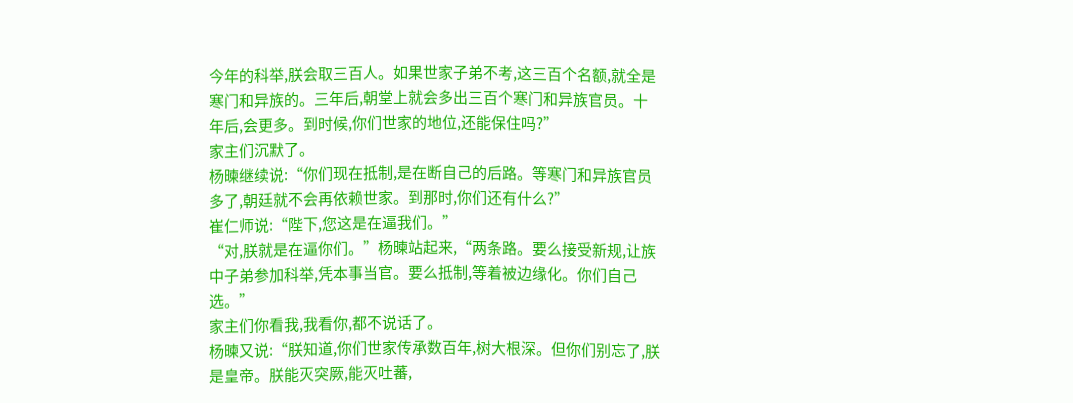今年的科举,朕会取三百人。如果世家子弟不考,这三百个名额,就全是寒门和异族的。三年后,朝堂上就会多出三百个寒门和异族官员。十年后,会更多。到时候,你们世家的地位,还能保住吗?”
家主们沉默了。
杨暕继续说:“你们现在抵制,是在断自己的后路。等寒门和异族官员多了,朝廷就不会再依赖世家。到那时,你们还有什么?”
崔仁师说:“陛下,您这是在逼我们。”
“对,朕就是在逼你们。”杨暕站起来,“两条路。要么接受新规,让族中子弟参加科举,凭本事当官。要么抵制,等着被边缘化。你们自己选。”
家主们你看我,我看你,都不说话了。
杨暕又说:“朕知道,你们世家传承数百年,树大根深。但你们别忘了,朕是皇帝。朕能灭突厥,能灭吐蕃,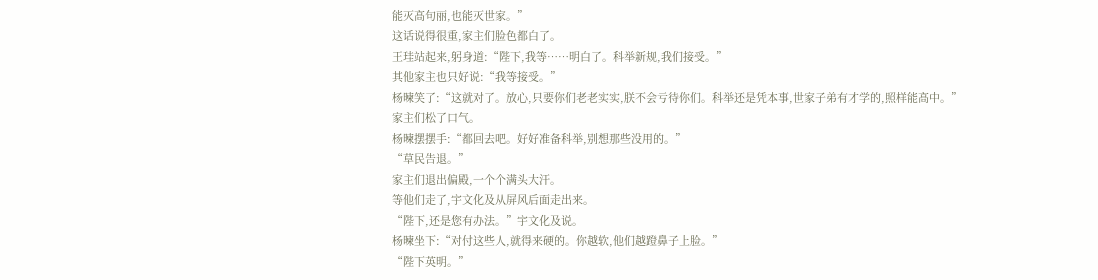能灭高句丽,也能灭世家。”
这话说得很重,家主们脸色都白了。
王珪站起来,躬身道:“陛下,我等……明白了。科举新规,我们接受。”
其他家主也只好说:“我等接受。”
杨暕笑了:“这就对了。放心,只要你们老老实实,朕不会亏待你们。科举还是凭本事,世家子弟有才学的,照样能高中。”
家主们松了口气。
杨暕摆摆手:“都回去吧。好好准备科举,别想那些没用的。”
“草民告退。”
家主们退出偏殿,一个个满头大汗。
等他们走了,宇文化及从屏风后面走出来。
“陛下,还是您有办法。”宇文化及说。
杨暕坐下:“对付这些人,就得来硬的。你越软,他们越蹬鼻子上脸。”
“陛下英明。”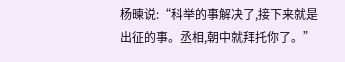杨暕说:“科举的事解决了,接下来就是出征的事。丞相,朝中就拜托你了。”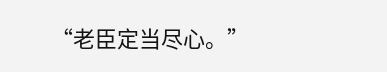“老臣定当尽心。”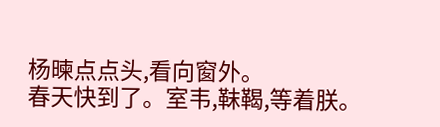杨暕点点头,看向窗外。
春天快到了。室韦,靺鞨,等着朕。